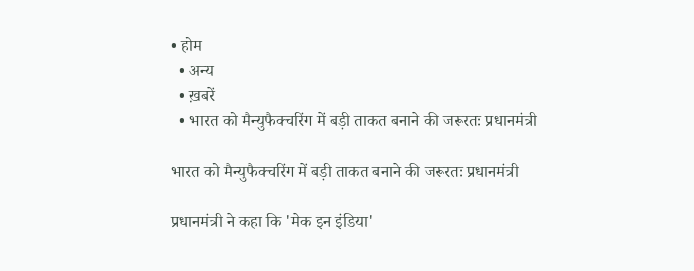• होम
  • अन्य
  • ख़बरें
  • भारत को मैन्युफैक्चरिंग में बड़ी ताकत बनाने की जरूरतः प्रधानमंत्री

भारत को मैन्युफैक्चरिंग में बड़ी ताकत बनाने की जरूरतः प्रधानमंत्री

प्रधानमंत्री ने कहा कि 'मेक इन इंडिया'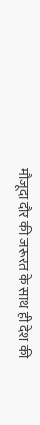मौजूदा दौर की जरूरत के साथ ही देश की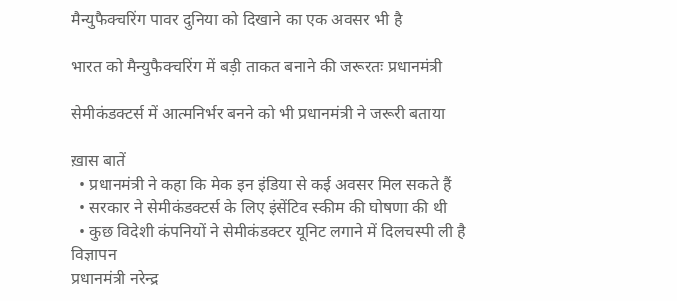मैन्युफैक्चरिंग पावर दुनिया को दिखाने का एक अवसर भी है

भारत को मैन्युफैक्चरिंग में बड़ी ताकत बनाने की जरूरतः प्रधानमंत्री

सेमीकंडक्टर्स में आत्मनिर्भर बनने को भी प्रधानमंत्री ने जरूरी बताया

ख़ास बातें
  • प्रधानमंत्री ने कहा कि मेक इन इंडिया से कई अवसर मिल सकते हैं
  • सरकार ने सेमीकंडक्टर्स के लिए इंसेंटिव स्कीम की घोषणा की थी
  • कुछ विदेशी कंपनियों ने सेमीकंडक्टर यूनिट लगाने में दिलचस्पी ली है
विज्ञापन
प्रधानमंत्री नरेन्द्र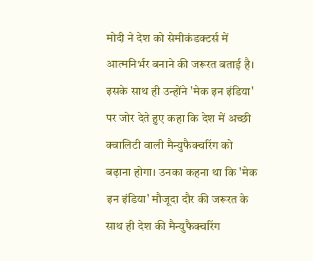मोदी ने देश को सेमीकंडक्टर्स में आत्मनिर्भर बनाने की जरूरत बताई है। इसके साथ ही उन्होंने 'मेक इन इंडिया' पर जोर देते हुए कहा कि देश में अच्छी क्वालिटी वाली मैन्युफैक्चरिंग को बढ़ाना होगा। उनका कहना था कि 'मेक इन इंडिया' मौजूदा दौर की जरूरत के साथ ही देश की मैन्युफैक्चरिंग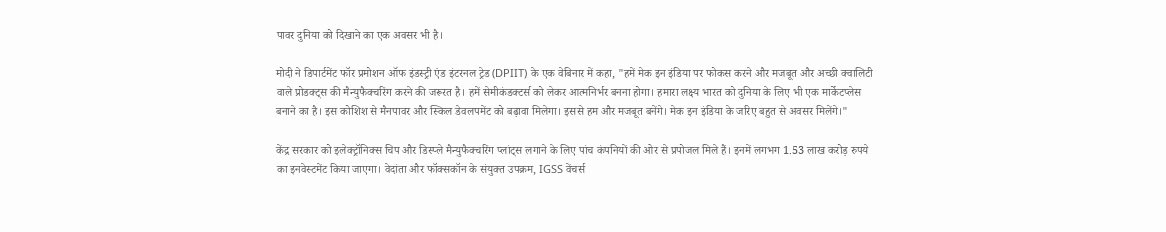पावर दुनिया को दिखाने का एक अवसर भी है।

मोदी ने डिपार्टमेंट फॉर प्रमोशन ऑफ इंडस्ट्री एंड इंटरनल ट्रेड (DPIIT) के एक वेबिनार में कहा, "हमें मेक इन इंडिया पर फोकस करने और मजबूत और अच्छी क्वालिटी वाले प्रोडक्ट्स की मैन्युफैक्चरिंग करने की जरूरत है। हमें सेमीकंडक्टर्स को लेकर आत्मनिर्भर बनना होगा। हमारा लक्ष्य भारत को दुनिया के लिए भी एक मार्केटप्लेस बनाने का है। इस कोशिश से मैनपावर और स्किल डेवलपमेंट को बढ़ावा मिलेगा। इससे हम और मजबूत बनेंगे। मेक इन इंडिया के जरिए बहुत से अवसर मिलेंगे।"

केंद्र सरकार को इलेक्ट्रॉनिक्स चिप और डिस्प्ले मैन्युफैक्चरिंग प्लांट्स लगाने के लिए पांच कंपनियों की ओर से प्रपोजल मिले हैं। इनमें लगभग 1.53 लाख करोड़ रुपये का इनवेस्टमेंट किया जाएगा। वेदांता और फॉक्सकॉन के संयुक्त उपक्रम, IGSS वेंचर्स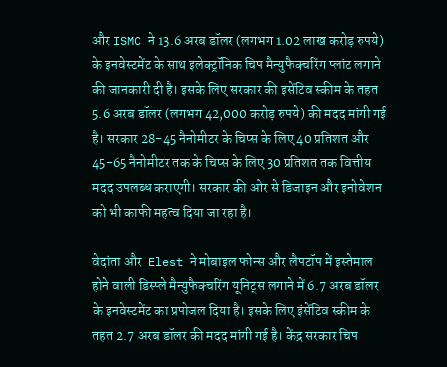और ISMC ने 13.6 अरब डॉलर (लगभग 1.02 लाख करोड़ रुपये) के इनवेस्टमेंट के साथ इलेक्ट्रॉनिक चिप मैन्युफैक्चरिंग प्लांट लगाने की जानकारी दी है। इसके लिए सरकार की इसेंटिव स्कीम के तहत 5.6 अरब डॉलर (लगभग 42,000 करोड़ रुपये) की मदद मांगी गई है। सरकार 28-45 नैनोमीटर के चिप्स के लिए 40 प्रतिशत और 45-65 नैनोमीटर तक के चिप्स के लिए 30 प्रतिशत तक वित्तीय मदद उपलब्ध कराएगी। सरकार की ओर से डिजाइन और इनोवेशन को भी काफी महत्व दिया जा रहा है।

वेदांता और  Elest ने मोबाइल फोन्स और लैपटॉप में इस्तेमाल होने वाली डिस्प्ले मैन्युफैक्चरिंग यूनिट्स लगाने में 6.7 अरब डॉलर के इनवेस्टमेंट का प्रपोजल दिया है। इसके लिए इंसेंटिव स्कीम के तहत 2.7 अरब डॉलर की मदद मांगी गई है। केंद्र सरकार चिप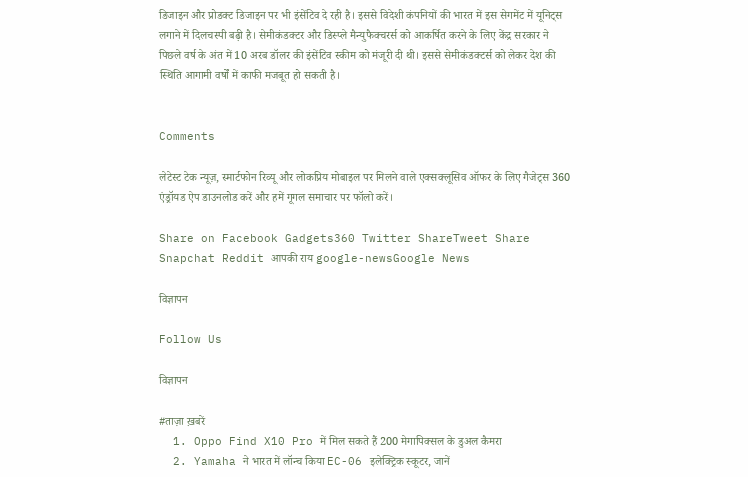डिजाइन और प्रोडक्ट डिजाइन पर भी इंसेंटिव दे रही है। इससे विदेशी कंपनियों की भारत में इस सेगमेंट में यूनिट्स लगाने में दिलचस्पी बढ़ी है। सेमीकंडक्टर और डिस्प्ले मैन्‍युफैक्‍चरर्स को आकर्षित करने के लिए केंद्र सरकार ने पिछले वर्ष के अंत में 10 अरब डॉलर की इंसेंटिव स्कीम को मंजूरी दी थी। इससे सेमीकंडक्टर्स को लेकर देश की स्थिति आगामी वर्षों में काफी मजबूत हो सकती है।


Comments

लेटेस्ट टेक न्यूज़, स्मार्टफोन रिव्यू और लोकप्रिय मोबाइल पर मिलने वाले एक्सक्लूसिव ऑफर के लिए गैजेट्स 360 एंड्रॉयड ऐप डाउनलोड करें और हमें गूगल समाचार पर फॉलो करें।

Share on Facebook Gadgets360 Twitter ShareTweet Share Snapchat Reddit आपकी राय google-newsGoogle News

विज्ञापन

Follow Us

विज्ञापन

#ताज़ा ख़बरें
  1. Oppo Find X10 Pro में मिल सकते हैं 200 मेगापिक्सल के डुअल कैमरा
  2. Yamaha ने भारत में लॉन्च किया EC-06 इलेक्ट्रिक स्कूटर, जानें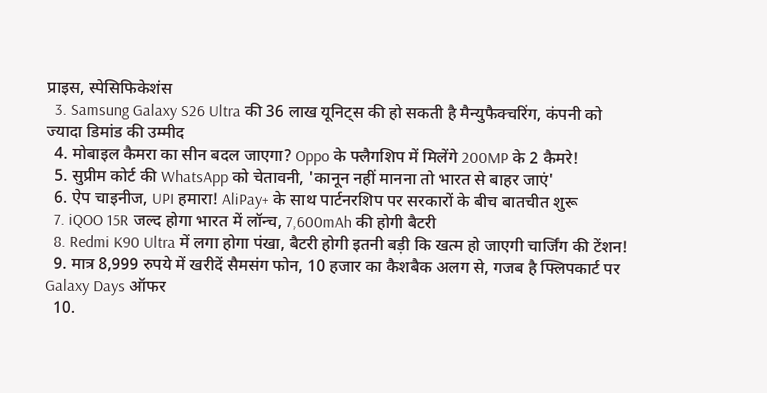प्राइस, स्पेसिफिकेशंस
  3. Samsung Galaxy S26 Ultra की 36 लाख यूनिट्स की हो सकती है मैन्युफैक्चरिंग, कंपनी को ज्यादा डिमांड की उम्मीद
  4. मोबाइल कैमरा का सीन बदल जाएगा? Oppo के फ्लैगशिप में मिलेंगे 200MP के 2 कैमरे!
  5. सुप्रीम कोर्ट की WhatsApp को चेतावनी, 'कानून नहीं मानना तो भारत से बाहर जाएं'
  6. ऐप चाइनीज, UPI हमारा! AliPay+ के साथ पार्टनरशिप पर सरकारों के बीच बातचीत शुरू
  7. iQOO 15R जल्द होगा भारत में लॉन्च, 7,600mAh की होगी बैटरी
  8. Redmi K90 Ultra में लगा होगा पंखा, बैटरी होगी इतनी बड़ी कि खत्म हो जाएगी चार्जिंग की टेंशन!
  9. मात्र 8,999 रुपये में खरीदें सैमसंग फोन, 10 हजार का कैशबैक अलग से, गजब है फ्लिपकार्ट पर Galaxy Days ऑफर
  10.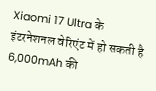Xiaomi 17 Ultra के इंटरनेशनल वेरिएंट में हो सकती है 6,000mAh की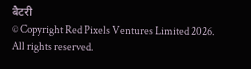बैटरी
© Copyright Red Pixels Ventures Limited 2026. All rights reserved.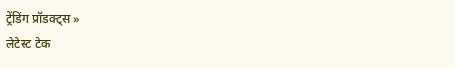ट्रेंडिंग प्रॉडक्ट्स »
लेटेस्ट टेक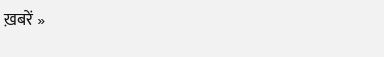ख़बरें »